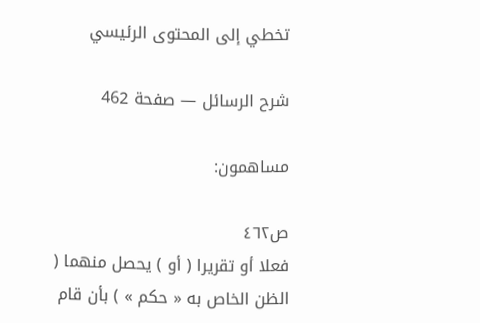تخطي إلى المحتوى الرئيسي

شرح الرسائل — صفحة 462

مساهمون:

ص٤٦٢
فعلا أو تقريرا ( أو ) يحصل منهما ( الظن الخاص به « حكم » ) بأن قام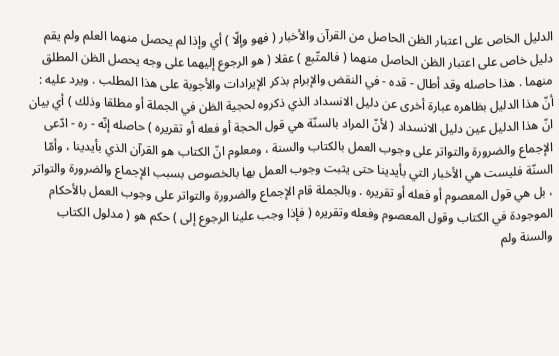الدليل الخاص على اعتبار الظن الحاصل من القرآن والأخبار ( فهو وإلّا ) أي وإذا لم يحصل منهما العلم ولم يقم دليل خاص على اعتبار الظن الحاصل منهما ( فالمتّبع ) عقلا ( هو الرجوع إليهما على وجه يحصل الظن المطلق منهما . هذا حاصله وقد أطال - قده - في النقض والإبرام بذكر الإيرادات والأجوبة على هذا المطلب . ويرد عليه : أنّ هذا الدليل بظاهره عبارة أخرى عن دليل الانسداد الذي ذكروه لحجية الظن في الجملة أو مطلقا وذلك ) أي بيان انّ هذا الدليل عين دليل الانسداد ( لأنّ المراد بالسنّة هي قول الحجة أو فعله أو تقريره ) حاصله إنّه - ره - ادّعى الإجماع والضرورة والتواتر على وجوب العمل بالكتاب والسنة ، ومعلوم انّ الكتاب هو القرآن الذي بأيدينا ، وأمّا السنّة فليست هي الأخبار التي بأيدينا حتى يثبت وجوب العمل بها بالخصوص بسبب الإجماع والضرورة والتواتر ، بل هي قول المعصوم أو فعله أو تقريره . وبالجملة قام الإجماع والضرورة والتواتر على وجوب العمل بالأحكام الموجودة في الكتاب وقول المعصوم وفعله وتقريره ( فإذا وجب علينا الرجوع إلى ) حكم هو ( مدلول الكتاب والسنة ولم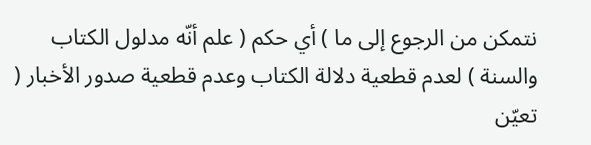نتمكن من الرجوع إلى ما ) أي حكم ( علم أنّه مدلول الكتاب والسنة ) لعدم قطعية دلالة الكتاب وعدم قطعية صدور الأخبار ( تعيّن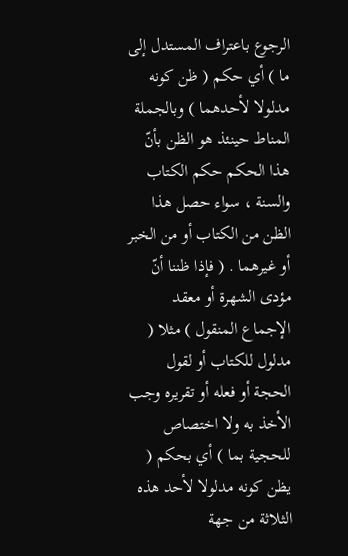الرجوع باعتراف المستدل إلى ما ) أي حكم ( ظن كونه مدلولا لأحدهما ) وبالجملة المناط حينئذ هو الظن بأنّ هذا الحكم حكم الكتاب والسنة ، سواء حصل هذا الظن من الكتاب أو من الخبر أو غيرهما . ( فإذا ظننا أنّ مؤدى الشهرة أو معقد الإجماع المنقول ) مثلا ( مدلول للكتاب أو لقول الحجة أو فعله أو تقريره وجب الأخذ به ولا اختصاص للحجية بما ) أي بحكم ( يظن كونه مدلولا لأحد هذه الثلاثة من جهة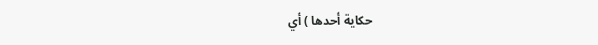حكاية أحدها ) أي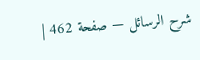شرح الرسائل — صفحة 462 |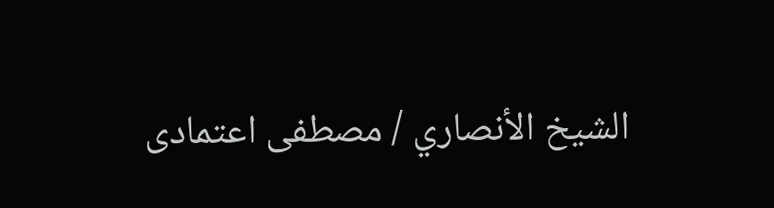الشيخ الأنصاري / مصطفى اعتمادى